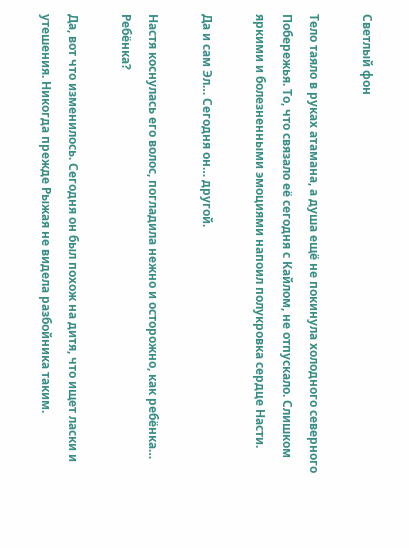Светлый фон

Тело таяло в руках атамана, а душа ещё не покинула холодного северного Побережья. То, что связало её сегодня с Кайлом, не отпускало. Слишком яркими и болезненными эмоциями напоил полукровка сердце Насти.

Да и сам Эл… Сегодня он… другой.

Настя коснулась его волос, погладила нежно и осторожно, как ребёнка… Ребёнка?

Да, вот что изменилось. Сегодня он был похож на дитя, что ищет ласки и утешения. Никогда прежде Рыжая не видела разбойника таким.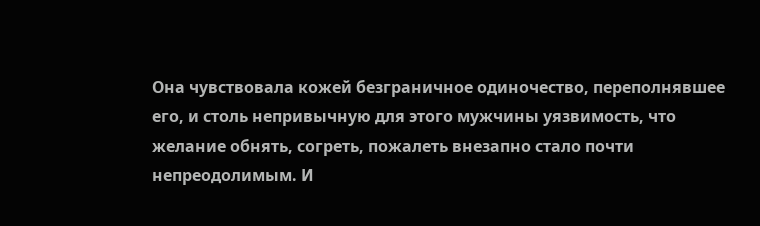Она чувствовала кожей безграничное одиночество, переполнявшее его, и столь непривычную для этого мужчины уязвимость, что желание обнять, согреть, пожалеть внезапно стало почти непреодолимым. И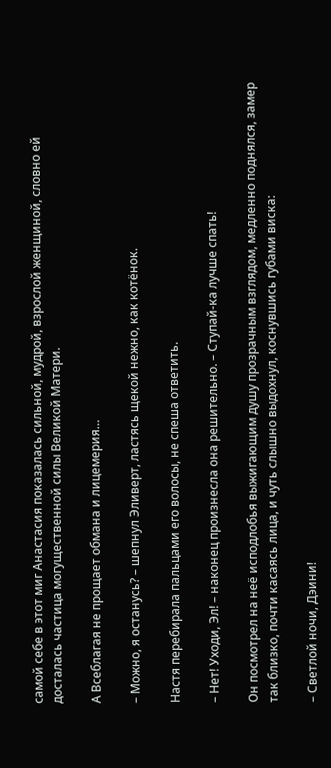самой себе в этот миг Анастасия показалась сильной, мудрой, взрослой женщиной, словно ей досталась частица могущественной силы Великой Матери.

А Всеблагая не прощает обмана и лицемерия…

– Можно, я останусь? – шепнул Эливерт, ластясь щекой нежно, как котёнок.

Настя перебирала пальцами его волосы, не спеша ответить.

– Нет! Уходи, Эл! – наконец произнесла она решительно. – Ступай-ка лучше спать!

Он посмотрел на неё исподлобья выжигающим душу прозрачным взглядом, медленно поднялся, замер так близко, почти касаясь лица, и чуть слышно выдохнул, коснувшись губами виска:

– Светлой ночи, Дэини!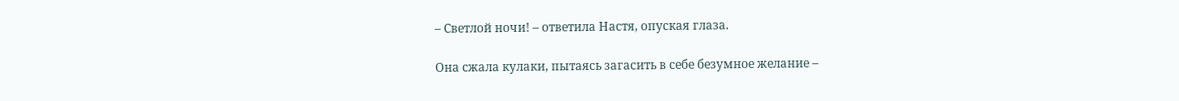– Светлой ночи! – ответила Настя, опуская глаза.

Она сжала кулаки, пытаясь загасить в себе безумное желание –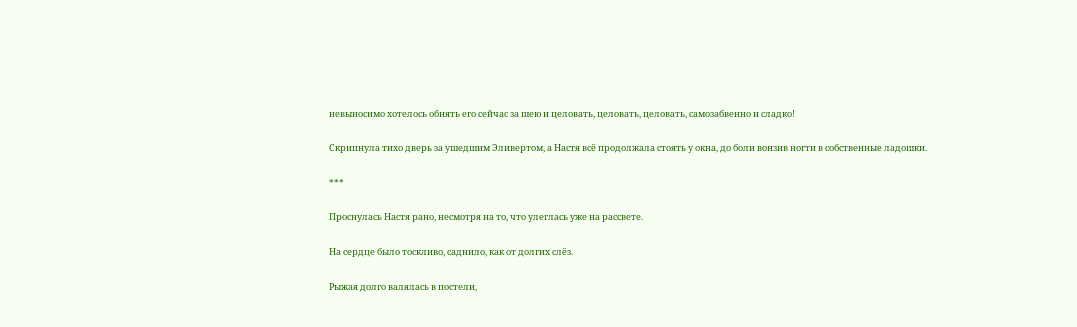невыносимо хотелось обнять его сейчас за шею и целовать, целовать, целовать, самозабвенно и сладко!

Скрипнула тихо дверь за ушедшим Эливертом, а Настя всё продолжала стоять у окна, до боли вонзив ногти в собственные ладошки.

***

Проснулась Настя рано, несмотря на то, что улеглась уже на рассвете.

На сердце было тоскливо, саднило, как от долгих слёз.

Рыжая долго валялась в постели,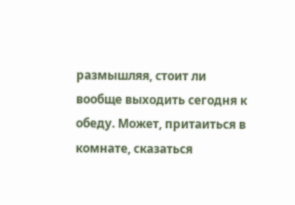размышляя, стоит ли вообще выходить сегодня к обеду. Может, притаиться в комнате, сказаться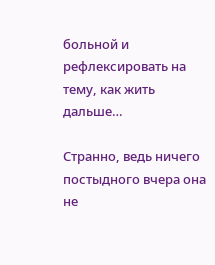больной и рефлексировать на тему, как жить дальше…

Странно, ведь ничего постыдного вчера она не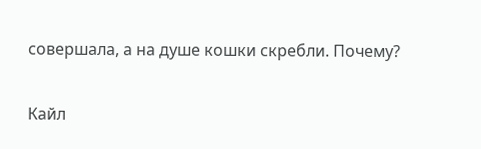совершала, а на душе кошки скребли. Почему?

Кайл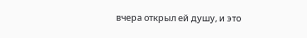вчера открыл ей душу, и это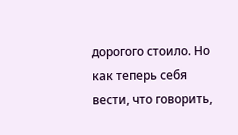дорогого стоило. Но как теперь себя вести, что говорить,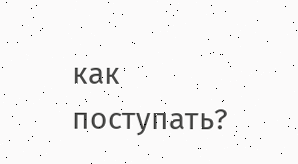как поступать?